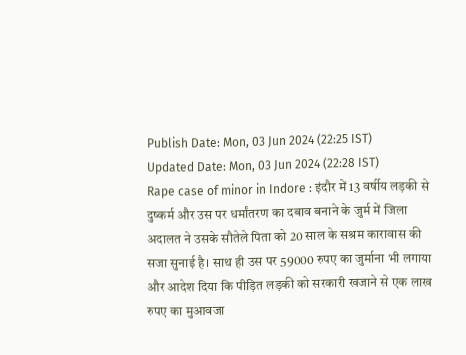Publish Date: Mon, 03 Jun 2024 (22:25 IST)
Updated Date: Mon, 03 Jun 2024 (22:28 IST)
Rape case of minor in Indore : इंदौर में 13 वर्षीय लड़की से दुष्कर्म और उस पर धर्मांतरण का दबाव बनाने के जुर्म में जिला अदालत ने उसके सौतेले पिता को 20 साल के सश्रम कारावास की सजा सुनाई है। साथ ही उस पर 59000 रुपए का जुर्माना भी लगाया और आदेश दिया कि पीड़ित लड़की को सरकारी खजाने से एक लाख रुपए का मुआवजा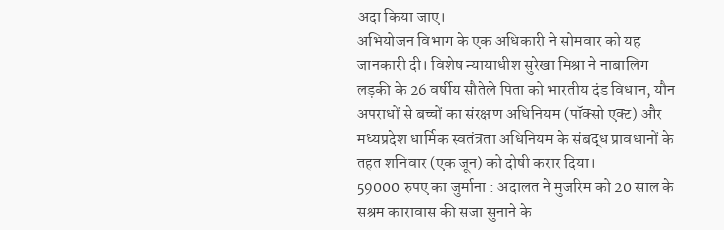अदा किया जाए।
अभियोजन विभाग के एक अधिकारी ने सोमवार को यह जानकारी दी। विशेष न्यायाधीश सुरेखा मिश्रा ने नाबालिग लड़की के 26 वर्षीय सौतेले पिता को भारतीय दंड विधान, यौन अपराधों से बच्चों का संरक्षण अधिनियम (पॉक्सो एक्ट) और मध्यप्रदेश धार्मिक स्वतंत्रता अधिनियम के संबद्ध प्रावधानों के तहत शनिवार (एक जून) को दोषी करार दिया।
59000 रुपए का जुर्माना : अदालत ने मुजरिम को 20 साल के सश्रम कारावास की सजा सुनाने के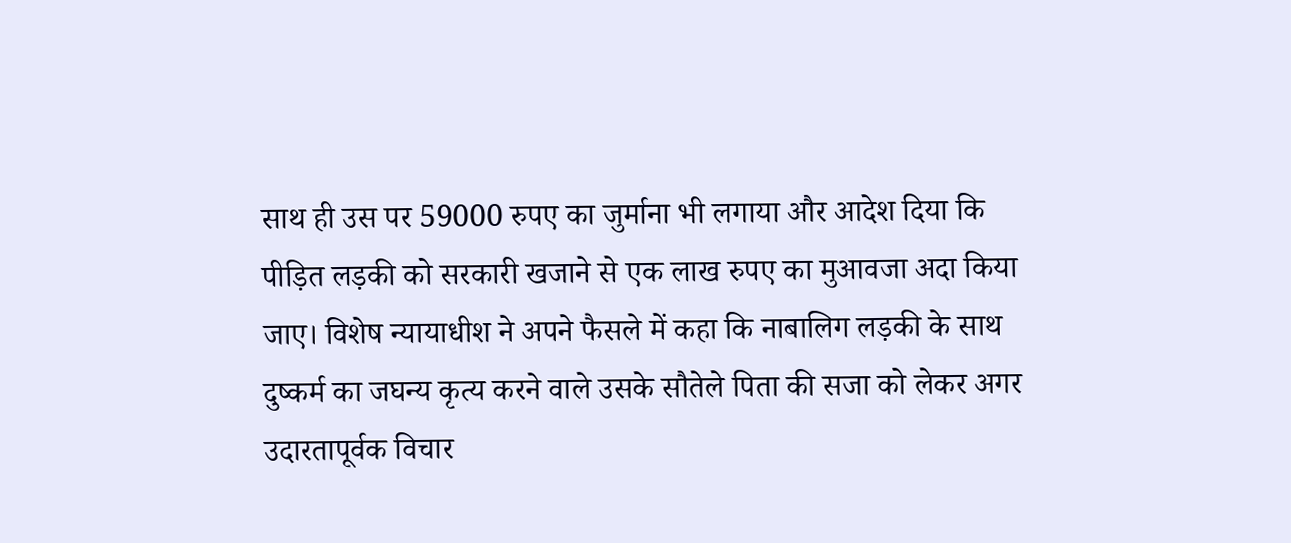साथ ही उस पर 59000 रुपए का जुर्माना भी लगाया और आदेश दिया कि पीड़ित लड़की को सरकारी खजाने से एक लाख रुपए का मुआवजा अदा किया जाए। विशेष न्यायाधीश ने अपने फैसले में कहा कि नाबालिग लड़की के साथ दुष्कर्म का जघन्य कृत्य करने वाले उसके सौतेले पिता की सजा को लेकर अगर उदारतापूर्वक विचार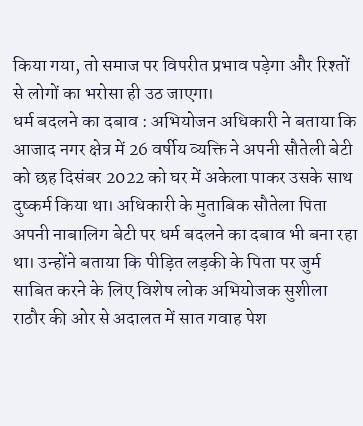किया गया, तो समाज पर विपरीत प्रभाव पड़ेगा और रिश्तों से लोगों का भरोसा ही उठ जाएगा।
धर्म बदलने का दबाव : अभियोजन अधिकारी ने बताया कि आजाद नगर क्षेत्र में 26 वर्षीय व्यक्ति ने अपनी सौतेली बेटी को छह दिसंबर 2022 को घर में अकेला पाकर उसके साथ दुष्कर्म किया था। अधिकारी के मुताबिक सौतेला पिता अपनी नाबालिग बेटी पर धर्म बदलने का दबाव भी बना रहा था। उन्होंने बताया कि पीड़ित लड़की के पिता पर जुर्म साबित करने के लिए विशेष लोक अभियोजक सुशीला राठौर की ओर से अदालत में सात गवाह पेश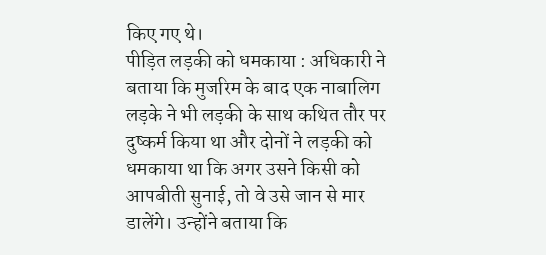किए गए थे।
पीड़ित लड़की को धमकाया : अधिकारी ने बताया कि मुजरिम के बाद एक नाबालिग लड़के ने भी लड़की के साथ कथित तौर पर दुष्कर्म किया था और दोनों ने लड़की को धमकाया था कि अगर उसने किसी को आपबीती सुनाई, तो वे उसे जान से मार डालेंगे। उन्होंने बताया कि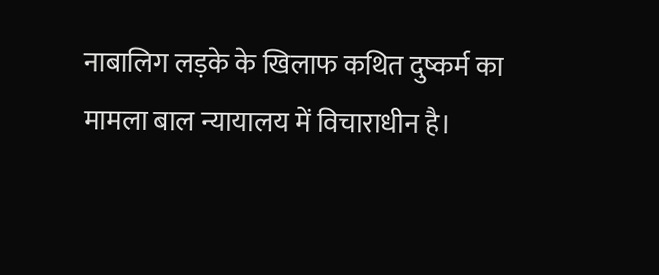नाबालिग लड़के के खिलाफ कथित दुष्कर्म का मामला बाल न्यायालय में विचाराधीन है।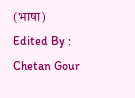(भाषा)
Edited By : Chetan Gour